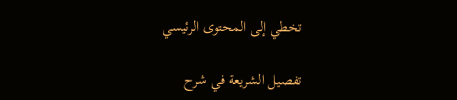تخطي إلى المحتوى الرئيسي

تفصيل الشريعة في شرح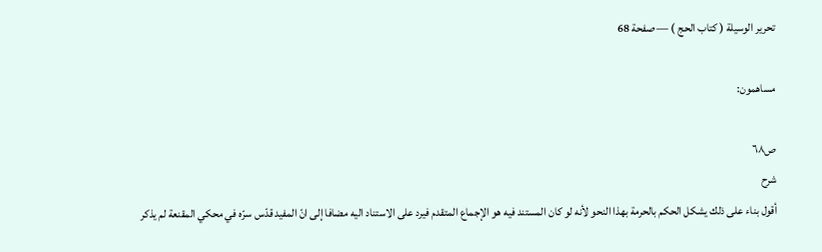تحرير الوسيلة ( كتاب الحج ) — صفحة 68

مساهمون:

ص٦٨
شرح
أقول بناء على ذلك يشكل الحكم بالحرمة بهذا النحو لأنه لو كان المستند فيه هو الإجماع المتقدم فيرد على الاستناد اليه مضافا إلى انّ المفيد قدّس سرّه في محكي المقنعة لم يذكر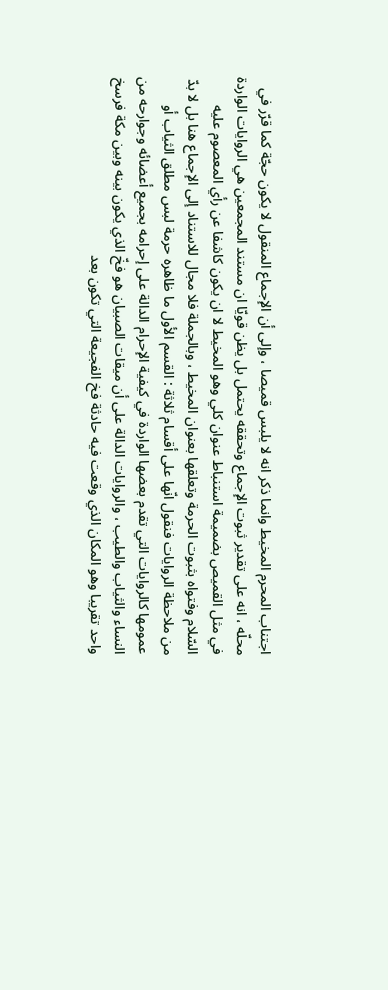اجتناب المحرم المخيط وانما ذكر انه لا يلبس قميصا ، وإلى أن الإجماع المنقول لا يكون حجّة كما قرّر في محلّه ، انه على تقدير ثبوت الإجماع وتحققه يحتمل بل يظن قويّا ان مستند المجمعين هي الروايات الواردة في مثل القميص بضميمة استنباط عنوان كلي وهو المخيط لا ان يكون كاشفا عن رأي المعصوم عليه السّلام وفتواه بثبوت الحرمة وتعلقها بعنوان المخيط ، وبالجملة فلا مجال للاستناد إلى الإجماع هنا بل لا بدّ من ملاحظة الروايات فنقول انّها على أقسام ثلاثة : القسم الأول ما ظاهره حرمة لبس مطلق الثياب أو عمومها كالروايات التي تقدم بعضها الواردة في كيفية الإحرام الدالة على إحرامه بجميع أعضائه وجوارحه من النساء والثياب والطيب ، والروايات الدالة على أن ميقات الصبيان هو فخّ الذي يكون بينه وبين مكة فرسخ واحد تقريبا وهو المكان الذي وقعت فيه حادثة فخ الفجيعة التي تكون بعد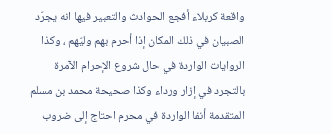واقعة كربلاء أفجع الحوادث والتعبير فيها انه يجرّد الصبيان في ذلك المكان إذا أحرم بهم وليّهم ، وكذا الروايات الواردة في حال شروع الإحرام الآمرة بالتجرد في إزار ورداء وكذا صحيحة محمد بن مسلم المتقدمة أنفا الواردة في محرم احتاج إلى ضروب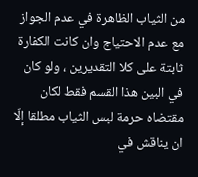من الثياب الظاهرة في عدم الجواز مع عدم الاحتياج وان كانت الكفارة ثابتة على كلا التقديرين ، ولو كان في البين هذا القسم فقط لكان مقتضاه حرمة لبس الثياب مطلقا إلّا ان يناقش في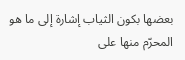بعضها بكون الثياب إشارة إلى ما هو المحرّم منها على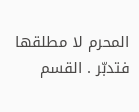المحرم لا مطلقها فتدبّر . القسم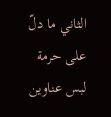الثاني ما دلّ على حرمة لبس عناوين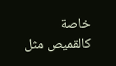خاصة كالقميص مثل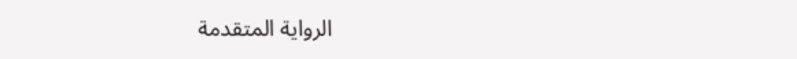الرواية المتقدمة